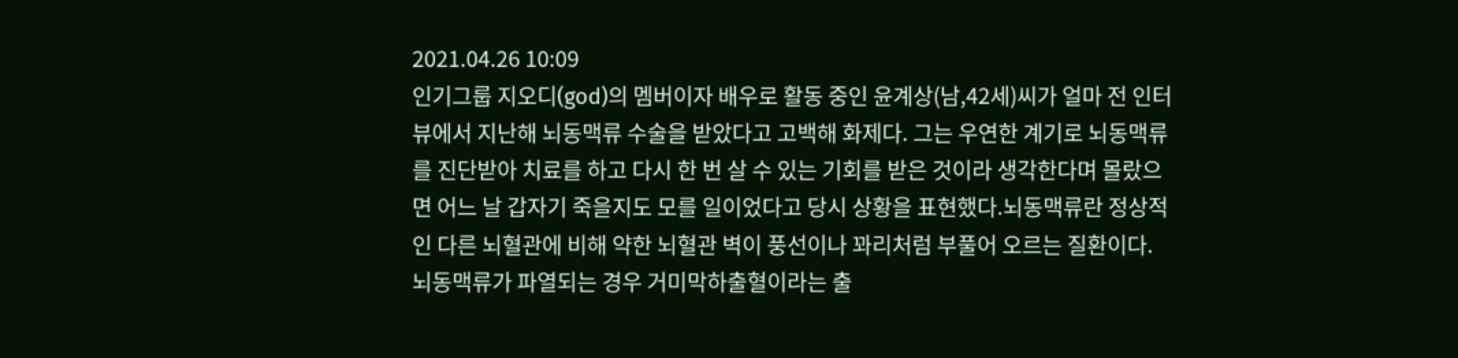2021.04.26 10:09
인기그룹 지오디(god)의 멤버이자 배우로 활동 중인 윤계상(남,42세)씨가 얼마 전 인터뷰에서 지난해 뇌동맥류 수술을 받았다고 고백해 화제다. 그는 우연한 계기로 뇌동맥류를 진단받아 치료를 하고 다시 한 번 살 수 있는 기회를 받은 것이라 생각한다며 몰랐으면 어느 날 갑자기 죽을지도 모를 일이었다고 당시 상황을 표현했다.뇌동맥류란 정상적인 다른 뇌혈관에 비해 약한 뇌혈관 벽이 풍선이나 꽈리처럼 부풀어 오르는 질환이다. 뇌동맥류가 파열되는 경우 거미막하출혈이라는 출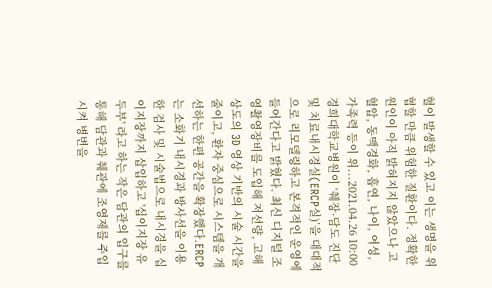혈이 발생할 수 있고 이는 생명을 위협할 만큼 위험한 질환이다. 정확한 원인이 아직 밝혀지지 않았으나 고혈압, 동맥경화, 흡연, 나이, 여성, 가족력 등이 위...2021.04.26 10:00
경희대학교병원이 ‘췌장·담도 진단 및 치료내시경실(ERCP실)’을 대대적으로 리모델링하고 본격적인 운영에 들어간다고 밝혔다. 최신 디지털 조영촬영장비를 도입해 저선량, 고해상도의 3D 영상 기반의 시술 시간을 줄이고, 환자 중심으로 시스템을 개선하는 한편 공간을 확장했다.ERCP는 소화기 내시경과 방사선을 이용한 검사 및 시술법으로 내시경을 십이지장까지 삽입하고 '십이지장 유두부' 라고 하는 작은 담관의 입구를 통해 담관과 췌관에 조영제를 주입시켜 병변을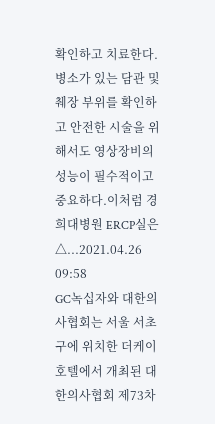확인하고 치료한다. 병소가 있는 담관 및 췌장 부위를 확인하고 안전한 시술을 위해서도 영상장비의 성능이 필수적이고 중요하다.이처럼 경희대병원 ERCP실은 △...2021.04.26 09:58
GC녹십자와 대한의사협회는 서울 서초구에 위치한 더케이 호텔에서 개최된 대한의사협회 제73차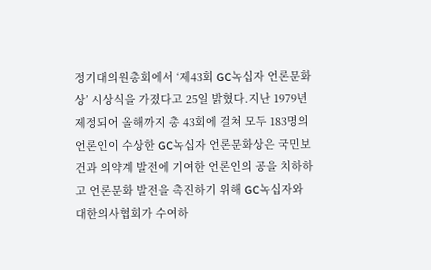정기대의원총회에서 ‘제43회 GC녹십자 언론문화상’ 시상식을 가졌다고 25일 밝혔다.지난 1979년 제정되어 올해까지 총 43회에 걸쳐 모두 183명의 언론인이 수상한 GC녹십자 언론문화상은 국민보건과 의약계 발전에 기여한 언론인의 공을 치하하고 언론문화 발전을 촉진하기 위해 GC녹십자와 대한의사협회가 수여하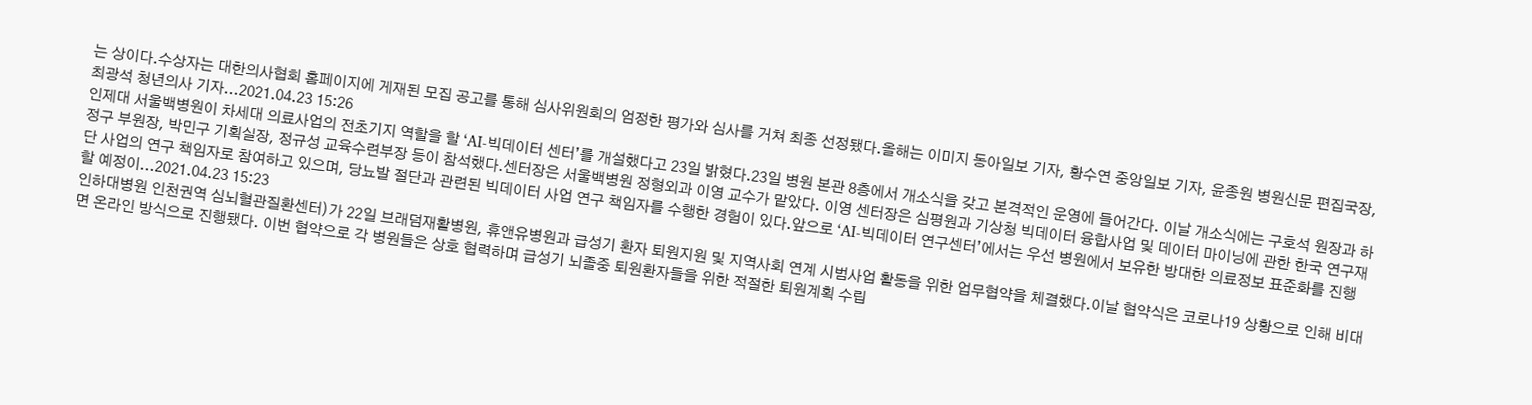는 상이다.수상자는 대한의사협회 홈페이지에 게재된 모집 공고를 통해 심사위원회의 엄정한 평가와 심사를 거쳐 최종 선정됐다.올해는 이미지 동아일보 기자, 황수연 중앙일보 기자, 윤종원 병원신문 편집국장, 최광석 청년의사 기자...2021.04.23 15:26
인제대 서울백병원이 차세대 의료사업의 전초기지 역할을 할 ‘AI-빅데이터 센터’를 개설했다고 23일 밝혔다.23일 병원 본관 8층에서 개소식을 갖고 본격적인 운영에 들어간다. 이날 개소식에는 구호석 원장과 하정구 부원장, 박민구 기획실장, 정규성 교육수련부장 등이 참석했다.센터장은 서울백병원 정형외과 이영 교수가 맡았다. 이영 센터장은 심평원과 기상청 빅데이터 융합사업 및 데이터 마이닝에 관한 한국 연구재단 사업의 연구 책임자로 참여하고 있으며, 당뇨발 절단과 관련된 빅데이터 사업 연구 책임자를 수행한 경험이 있다.앞으로 ‘AI-빅데이터 연구센터’에서는 우선 병원에서 보유한 방대한 의료정보 표준화를 진행할 예정이...2021.04.23 15:23
인하대병원 인천권역 심뇌혈관질환센터)가 22일 브래덤재활병원, 휴앤유병원과 급성기 환자 퇴원지원 및 지역사회 연계 시범사업 활동을 위한 업무협약을 체결했다.이날 협약식은 코로나19 상황으로 인해 비대면 온라인 방식으로 진행됐다. 이번 협약으로 각 병원들은 상호 협력하며 급성기 뇌졸중 퇴원환자들을 위한 적절한 퇴원계획 수립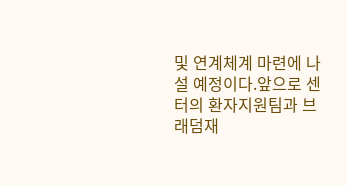및 연계체계 마련에 나설 예정이다.앞으로 센터의 환자지원팀과 브래덤재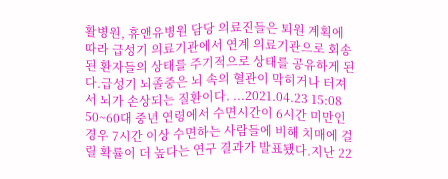활병원, 휴앤유병원 담당 의료진들은 퇴원 계획에 따라 급성기 의료기관에서 연계 의료기관으로 회송된 환자들의 상태를 주기적으로 상태를 공유하게 된다.급성기 뇌졸중은 뇌 속의 혈관이 막히거나 터져서 뇌가 손상되는 질환이다. ...2021.04.23 15:08
50~60대 중년 연령에서 수면시간이 6시간 미만인 경우 7시간 이상 수면하는 사람들에 비해 치매에 걸릴 확률이 더 높다는 연구 결과가 발표됐다.지난 22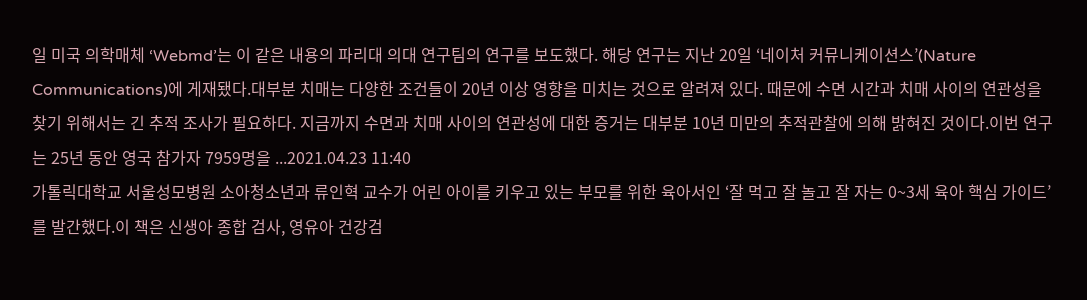일 미국 의학매체 ‘Webmd’는 이 같은 내용의 파리대 의대 연구팀의 연구를 보도했다. 해당 연구는 지난 20일 ‘네이처 커뮤니케이션스’(Nature Communications)에 게재됐다.대부분 치매는 다양한 조건들이 20년 이상 영향을 미치는 것으로 알려져 있다. 때문에 수면 시간과 치매 사이의 연관성을 찾기 위해서는 긴 추적 조사가 필요하다. 지금까지 수면과 치매 사이의 연관성에 대한 증거는 대부분 10년 미만의 추적관찰에 의해 밝혀진 것이다.이번 연구는 25년 동안 영국 참가자 7959명을 ...2021.04.23 11:40
가톨릭대학교 서울성모병원 소아청소년과 류인혁 교수가 어린 아이를 키우고 있는 부모를 위한 육아서인 ‘잘 먹고 잘 놀고 잘 자는 0~3세 육아 핵심 가이드’를 발간했다.이 책은 신생아 종합 검사, 영유아 건강검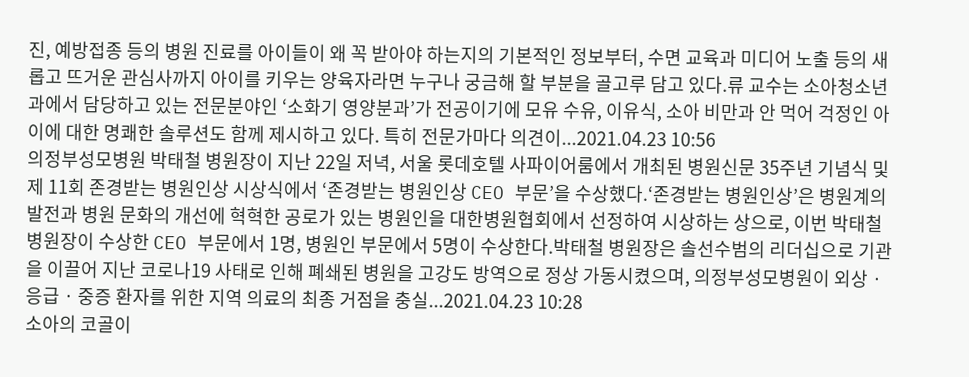진, 예방접종 등의 병원 진료를 아이들이 왜 꼭 받아야 하는지의 기본적인 정보부터, 수면 교육과 미디어 노출 등의 새롭고 뜨거운 관심사까지 아이를 키우는 양육자라면 누구나 궁금해 할 부분을 골고루 담고 있다.류 교수는 소아청소년과에서 담당하고 있는 전문분야인 ‘소화기 영양분과’가 전공이기에 모유 수유, 이유식, 소아 비만과 안 먹어 걱정인 아이에 대한 명쾌한 솔루션도 함께 제시하고 있다. 특히 전문가마다 의견이...2021.04.23 10:56
의정부성모병원 박태철 병원장이 지난 22일 저녁, 서울 롯데호텔 사파이어룸에서 개최된 병원신문 35주년 기념식 및 제 11회 존경받는 병원인상 시상식에서 ‘존경받는 병원인상 CEO 부문’을 수상했다.‘존경받는 병원인상’은 병원계의 발전과 병원 문화의 개선에 혁혁한 공로가 있는 병원인을 대한병원협회에서 선정하여 시상하는 상으로, 이번 박태철 병원장이 수상한 CEO 부문에서 1명, 병원인 부문에서 5명이 수상한다.박태철 병원장은 솔선수범의 리더십으로 기관을 이끌어 지난 코로나19 사태로 인해 폐쇄된 병원을 고강도 방역으로 정상 가동시켰으며, 의정부성모병원이 외상 · 응급 · 중증 환자를 위한 지역 의료의 최종 거점을 충실...2021.04.23 10:28
소아의 코골이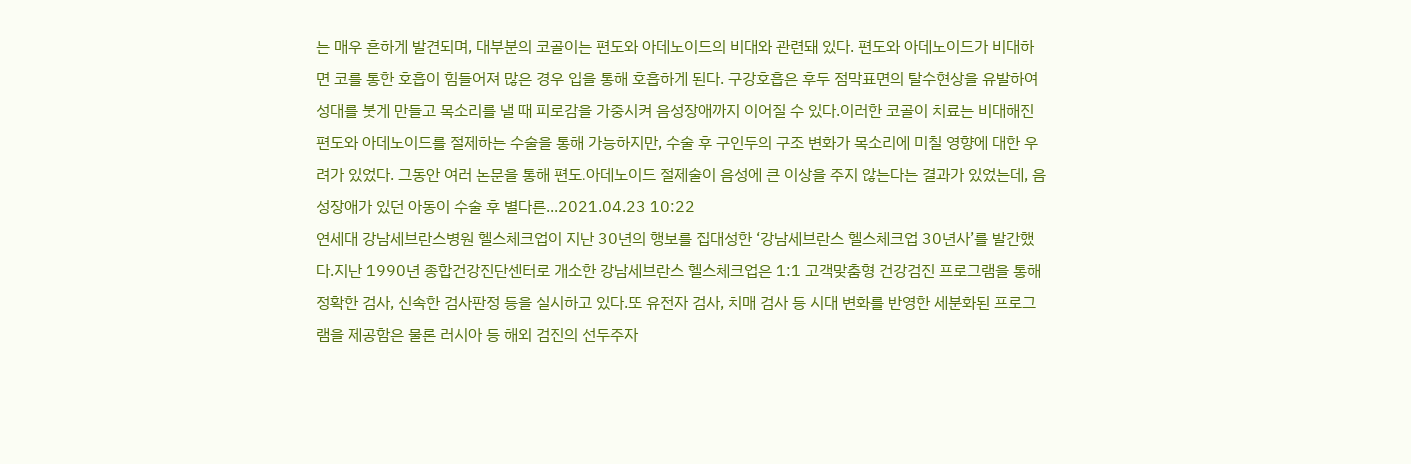는 매우 흔하게 발견되며, 대부분의 코골이는 편도와 아데노이드의 비대와 관련돼 있다. 편도와 아데노이드가 비대하면 코를 통한 호흡이 힘들어져 많은 경우 입을 통해 호흡하게 된다. 구강호흡은 후두 점막표면의 탈수현상을 유발하여 성대를 붓게 만들고 목소리를 낼 때 피로감을 가중시켜 음성장애까지 이어질 수 있다.이러한 코골이 치료는 비대해진 편도와 아데노이드를 절제하는 수술을 통해 가능하지만, 수술 후 구인두의 구조 변화가 목소리에 미칠 영향에 대한 우려가 있었다. 그동안 여러 논문을 통해 편도․아데노이드 절제술이 음성에 큰 이상을 주지 않는다는 결과가 있었는데, 음성장애가 있던 아동이 수술 후 별다른...2021.04.23 10:22
연세대 강남세브란스병원 헬스체크업이 지난 30년의 행보를 집대성한 ‘강남세브란스 헬스체크업 30년사’를 발간했다.지난 1990년 종합건강진단센터로 개소한 강남세브란스 헬스체크업은 1:1 고객맞춤형 건강검진 프로그램을 통해 정확한 검사, 신속한 검사판정 등을 실시하고 있다.또 유전자 검사, 치매 검사 등 시대 변화를 반영한 세분화된 프로그램을 제공함은 물론 러시아 등 해외 검진의 선두주자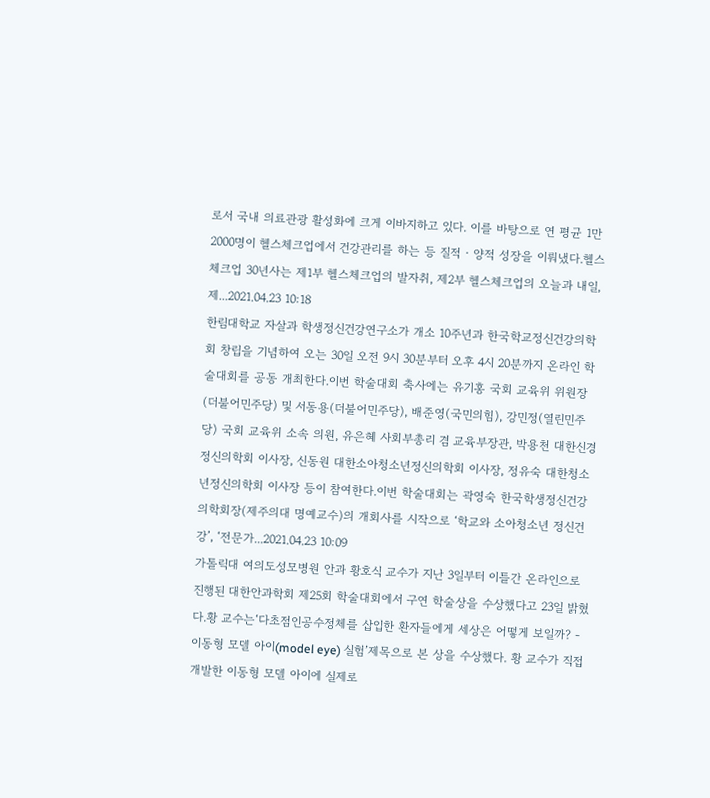로서 국내 의료관광 활성화에 크게 이바지하고 있다. 이를 바탕으로 연 평균 1만2000명이 헬스체크업에서 건강관리를 하는 등 질적‧양적 성장을 이뤄냈다.헬스체크업 30년사는 제1부 헬스체크업의 발자취, 제2부 헬스체크업의 오늘과 내일, 제...2021.04.23 10:18
한림대학교 자살과 학생정신건강연구소가 개소 10주년과 한국학교정신건강의학회 창립을 기념하여 오는 30일 오전 9시 30분부터 오후 4시 20분까지 온라인 학술대회를 공동 개최한다.이번 학술대회 축사에는 유기홍 국회 교육위 위원장(더불어민주당) 및 서동용(더불어민주당), 배준영(국민의힘), 강민정(열린민주당) 국회 교육위 소속 의원, 유은혜 사회부총리 겸 교육부장관, 박용천 대한신경정신의학회 이사장, 신동원 대한소아청소년정신의학회 이사장, 정유숙 대한청소년정신의학회 이사장 등이 참여한다.이번 학술대회는 곽영숙 한국학생정신건강의학회장(제주의대 명예교수)의 개회사를 시작으로 ‘학교와 소아청소년 정신건강’, ‘전문가...2021.04.23 10:09
가톨릭대 여의도성모병원 안과 황호식 교수가 지난 3일부터 이틀간 온라인으로 진행된 대한안과학회 제25회 학술대회에서 구연 학술상을 수상했다고 23일 밝혔다.황 교수는‘다초점인공수정체를 삽입한 환자들에게 세상은 어떻게 보일까? - 이동형 모델 아이(model eye) 실험’제목으로 본 상을 수상했다. 황 교수가 직접 개발한 이동형 모델 아이에 실제로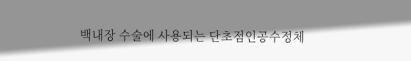백내장 수술에 사용되는 단초점인공수정체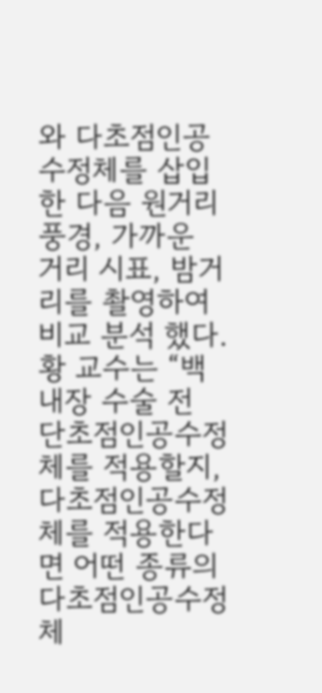와 다초점인공수정체를 삽입한 다음 원거리 풍경, 가까운 거리 시표, 밤거리를 촬영하여 비교 분석 했다.황 교수는 “백내장 수술 전 단초점인공수정체를 적용할지, 다초점인공수정체를 적용한다면 어떤 종류의 다초점인공수정체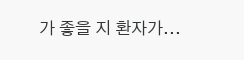가 좋을 지 환자가...